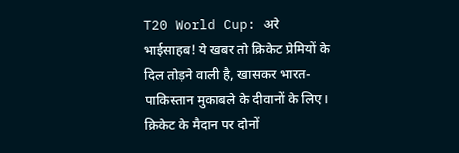T20 World Cup: अरे भाईसाहब! ये खबर तो क्रिकेट प्रेमियों के दिल तोड़ने वाली है, खासकर भारत-पाकिस्तान मुकाबले के दीवानों के लिए। क्रिकेट के मैदान पर दोनों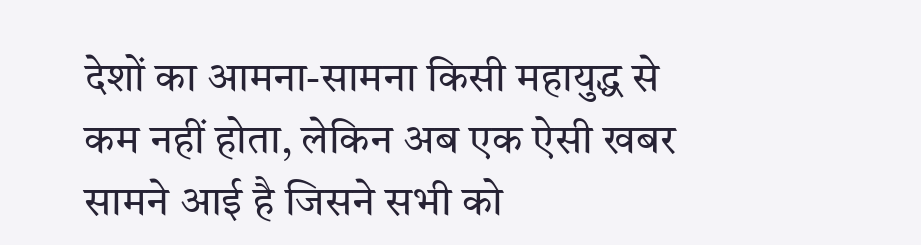देशों का आमना-सामना किसी महायुद्ध से कम नहीं होता, लेकिन अब एक ऐसी खबर सामने आई है जिसने सभी को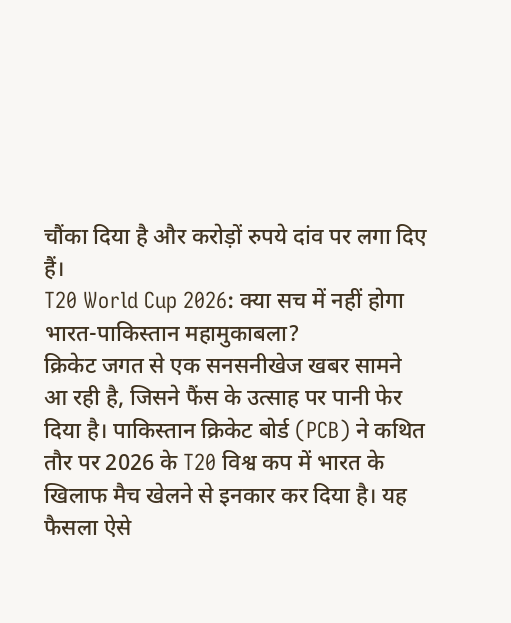चौंका दिया है और करोड़ों रुपये दांव पर लगा दिए हैं।
T20 World Cup 2026: क्या सच में नहीं होगा भारत-पाकिस्तान महामुकाबला?
क्रिकेट जगत से एक सनसनीखेज खबर सामने आ रही है, जिसने फैंस के उत्साह पर पानी फेर दिया है। पाकिस्तान क्रिकेट बोर्ड (PCB) ने कथित तौर पर 2026 के T20 विश्व कप में भारत के खिलाफ मैच खेलने से इनकार कर दिया है। यह फैसला ऐसे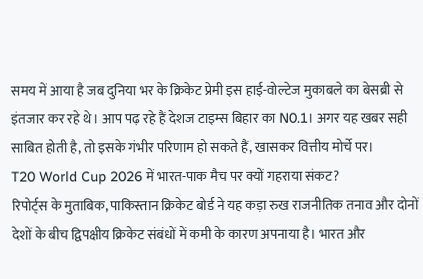समय में आया है जब दुनिया भर के क्रिकेट प्रेमी इस हाई-वोल्टेज मुकाबले का बेसब्री से इंतजार कर रहे थे। आप पढ़ रहे हैं देशज टाइम्स बिहार का N0.1। अगर यह खबर सही साबित होती है, तो इसके गंभीर परिणाम हो सकते हैं, खासकर वित्तीय मोर्चे पर।
T20 World Cup 2026 में भारत-पाक मैच पर क्यों गहराया संकट?
रिपोर्ट्स के मुताबिक, पाकिस्तान क्रिकेट बोर्ड ने यह कड़ा रुख राजनीतिक तनाव और दोनों देशों के बीच द्विपक्षीय क्रिकेट संबंधों में कमी के कारण अपनाया है। भारत और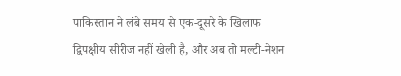पाकिस्तान ने लंबे समय से एक-दूसरे के खिलाफ द्विपक्षीय सीरीज नहीं खेली है, और अब तो मल्टी-नेशन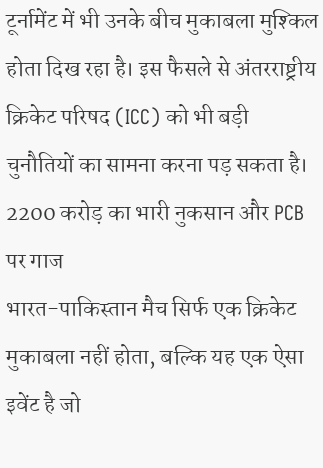टूर्नामेंट में भी उनके बीच मुकाबला मुश्किल होता दिख रहा है। इस फैसले से अंतरराष्ट्रीय क्रिकेट परिषद (ICC) को भी बड़ी चुनौतियों का सामना करना पड़ सकता है।
2200 करोड़ का भारी नुकसान और PCB पर गाज
भारत-पाकिस्तान मैच सिर्फ एक क्रिकेट मुकाबला नहीं होता, बल्कि यह एक ऐसा इवेंट है जो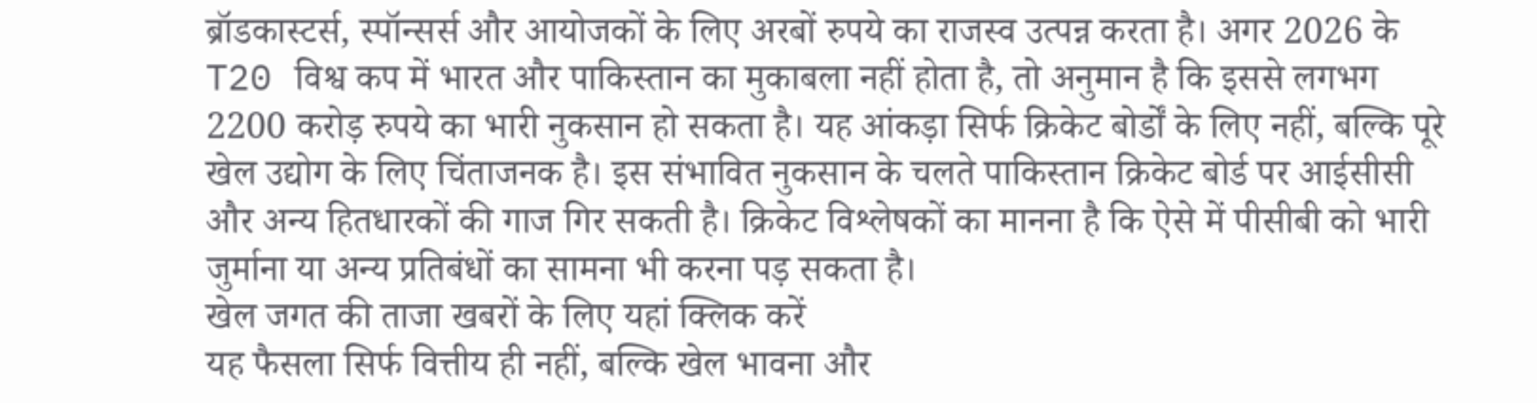ब्रॉडकास्टर्स, स्पॉन्सर्स और आयोजकों के लिए अरबों रुपये का राजस्व उत्पन्न करता है। अगर 2026 के T20 विश्व कप में भारत और पाकिस्तान का मुकाबला नहीं होता है, तो अनुमान है कि इससे लगभग 2200 करोड़ रुपये का भारी नुकसान हो सकता है। यह आंकड़ा सिर्फ क्रिकेट बोर्डों के लिए नहीं, बल्कि पूरे खेल उद्योग के लिए चिंताजनक है। इस संभावित नुकसान के चलते पाकिस्तान क्रिकेट बोर्ड पर आईसीसी और अन्य हितधारकों की गाज गिर सकती है। क्रिकेट विश्लेषकों का मानना है कि ऐसे में पीसीबी को भारी जुर्माना या अन्य प्रतिबंधों का सामना भी करना पड़ सकता है।
खेल जगत की ताजा खबरों के लिए यहां क्लिक करें
यह फैसला सिर्फ वित्तीय ही नहीं, बल्कि खेल भावना और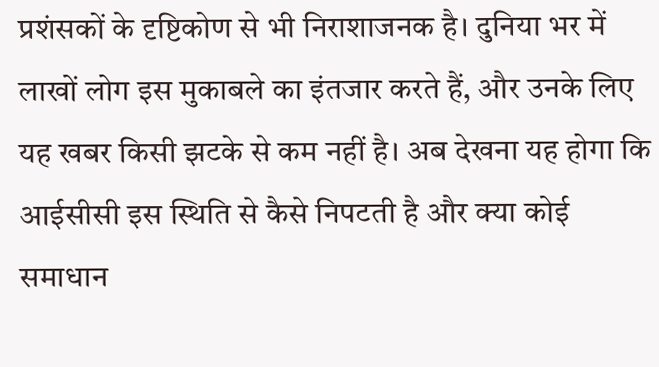प्रशंसकों के दृष्टिकोण से भी निराशाजनक है। दुनिया भर में लाखों लोग इस मुकाबले का इंतजार करते हैं, और उनके लिए यह खबर किसी झटके से कम नहीं है। अब देखना यह होगा कि आईसीसी इस स्थिति से कैसे निपटती है और क्या कोई समाधान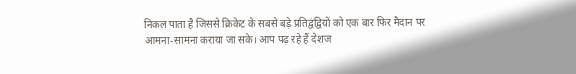निकल पाता है जिससे क्रिकेट के सबसे बड़े प्रतिद्वंद्वियों को एक बार फिर मैदान पर आमना-सामना कराया जा सके। आप पढ़ रहे हैं देशज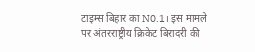टाइम्स बिहार का N0.1। इस मामले पर अंतरराष्ट्रीय क्रिकेट बिरादरी की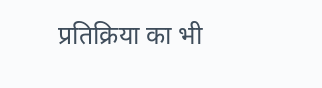प्रतिक्रिया का भी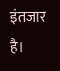इंतजार है।